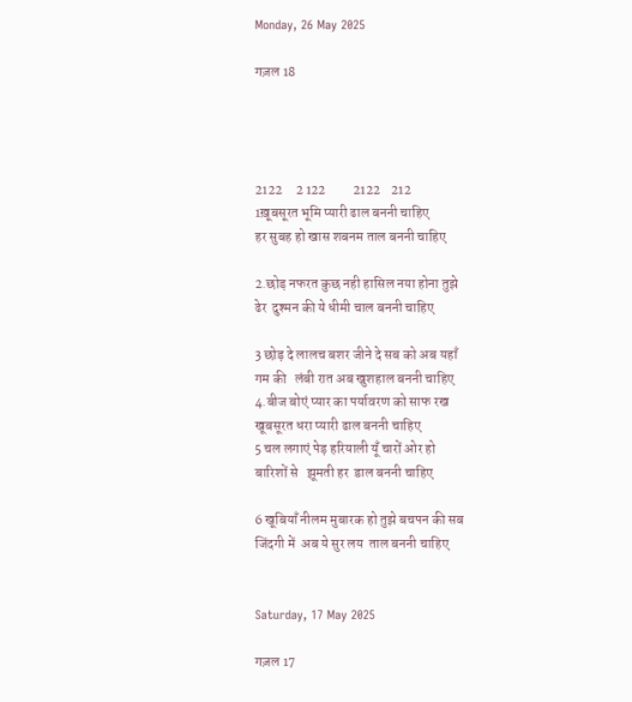Monday, 26 May 2025

गज़ल 18




2122     2 122          2122    212
1ख़ूबसूरत भूमि प्यारी ढाल बननी चाहिए
हर सुबह हो खास शबनम ताल बननी चाहिए

2.छोड़ नफरत कुछ नही हासिल नया होना तुझे
ढेर  दुश्मन की ये धीमी चाल बननी चाहिए

3 छोड़ दे लालच बशर जीने दे सब को अब यहाँ
गम की   लंबी रात अब खुशहाल बननी चाहिए
4.बीज बोएं प्यार का पर्यावरण को साफ रख
खूबसूरत धरा प्यारी ढाल बननी चाहिए
5 चल लगाएं पेड़ हरियाली यूँ चारों ओर हो
बारिशों से   झूमती हर  डाल बननी चाहिए

6 खूबियाँ नीलम मुबारक हो तुझे बचपन की सब
जिंदगी में  अब ये सुर लय  ताल बननी चाहिए


Saturday, 17 May 2025

गज़ल 17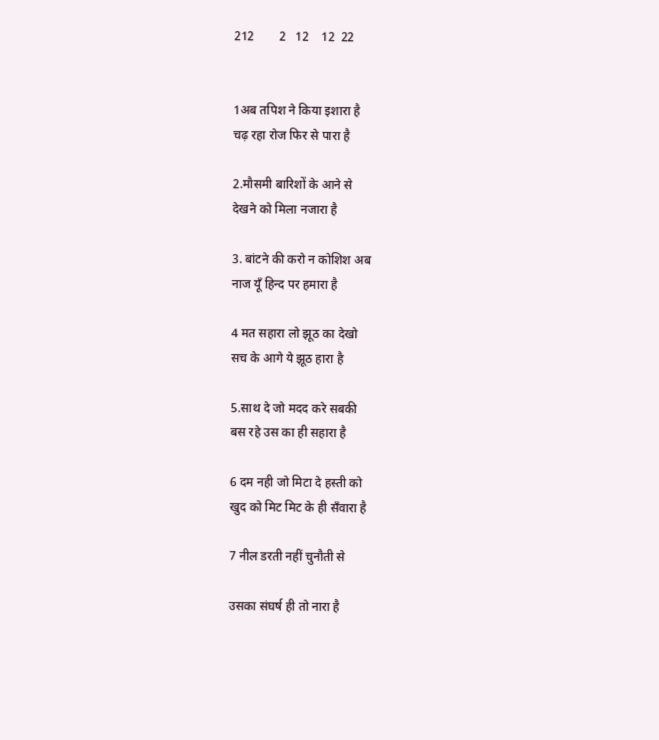212        2   12    12  22


1अब तपिश ने किया इशारा है
चढ़ रहा रोज फिर से पारा है

2.मौसमी बारिशों के आने से
देखने को मिला नजारा है

3. बांटने की करो न कोशिश अब
नाज यूँ हिन्द पर हमारा है

4 मत सहारा लो झूठ का देखो
सच के आगे ये झूठ हारा है

5.साथ दे जो मदद करे सबकी
बस रहे उस का ही सहारा है

6 दम नही जो मिटा दे हस्ती को
खुद को मिट मिट के ही सॅंवारा है

7 नील डरती नहीं चुनौती से

उसका संघर्ष ही तो नारा है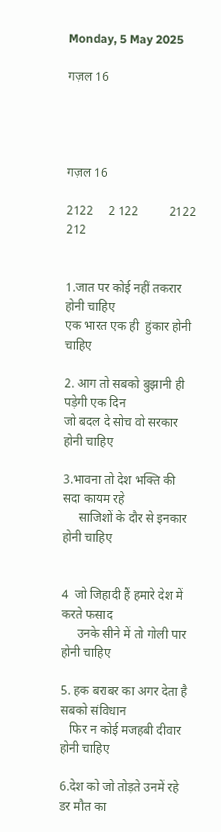Monday, 5 May 2025

गज़ल 16




गज़ल 16

2122     2 122          2122    212


1.जात पर कोई नहीं तकरार होनी चाहिए
एक भारत एक ही  हुंकार होनी चाहिए

2. आग तो सबको बुझानी ही पड़ेगी एक दिन
जो बदल दे सोच वो सरकार होनी चाहिए

3.भावना तो देश भक्ति की सदा कायम रहे
     साजिशों के दौर से इनकार होनी चाहिए


4  जो जिहादी हैं हमारे देश में करते फसाद
     उनके सीने में तो गोली पार होनी चाहिए

5. हक बराबर का अगर देता है सबको संविधान
   फिर न कोई मजहबी दीवार होनी चाहिए

6.देश को जो तोड़ते उनमें रहे डर मौत का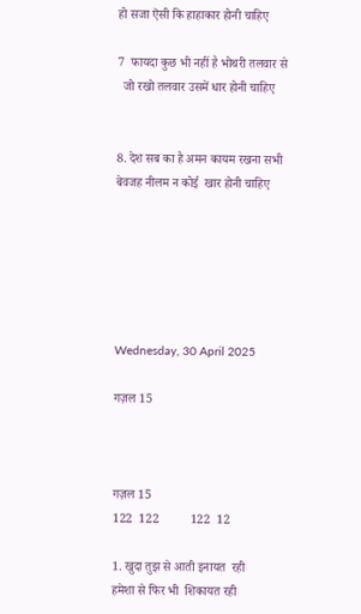हो सजा ऎसी कि हाहाकार होनी चाहिए

7  फायदा कुछ भी नहीं है भोथरी तलवार से
  जो रखो तलवार उसमें धार होनी चाहिए


8. देश सब का है अमन कायम रखना सभी
बेवजह नीलम न कोई  खार होनी चाहिए






Wednesday, 30 April 2025

गज़ल 15



गज़ल 15
122  122          122  12

1. खुदा तुझ से आती इनायत  रही
हमेशा से फिर भी  शिकायत रही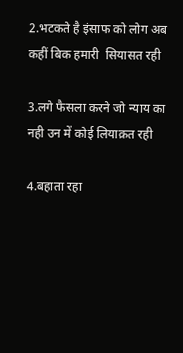2.भटकते है इंसाफ को लोग अब
कहीं बिक हमारी  सियासत रही

3.लगे फैसला करने जो न्याय का
नही उन में कोई लियाक़त रही

4.बहाता रहा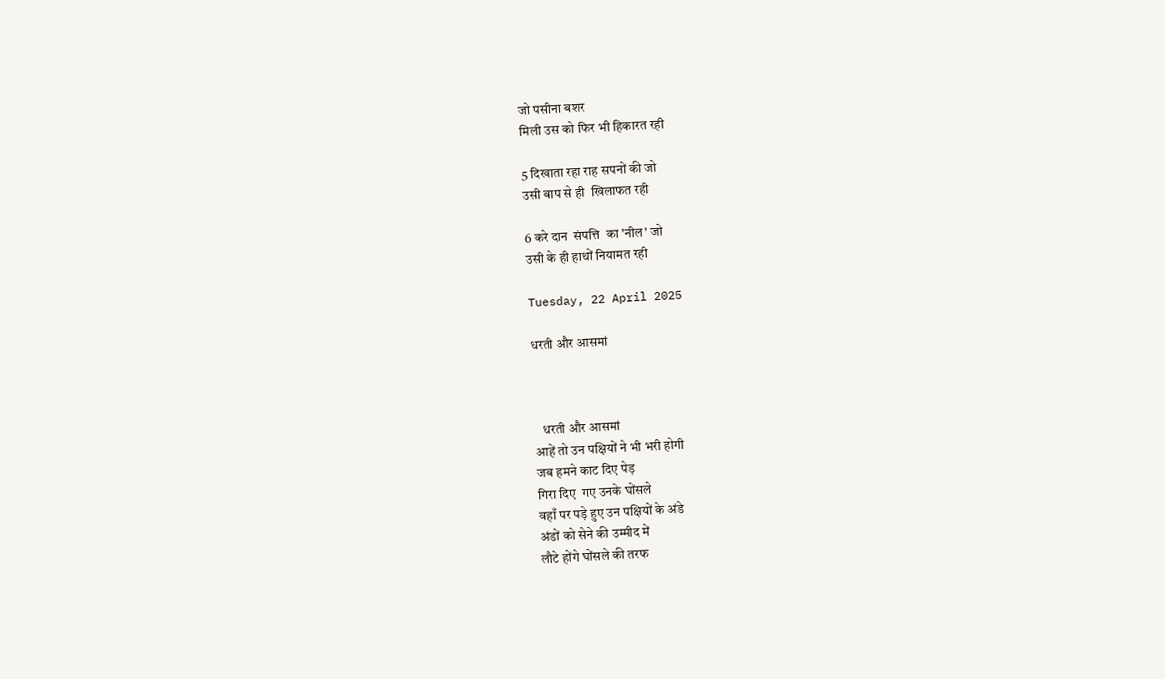जो पसीना बशर
मिली उस को फिर भी हिकारत रही

5 दिखाता रहा राह सपनों की जो
उसी बाप से ही  खिलाफत रही

6 करे दान  संपत्ति  का 'नील' जो
उसी के ही हाथों नियामत रही

Tuesday, 22 April 2025

धरती और आसमां



   धरती और आसमां
आहें तो उन पक्षियों ने भी भरी होगी
जब हमने काट दिए पेड़
गिरा दिए  गए उनके घोंसले
वहाँ पर पड़े हुए उन पक्षियों के अंडे
अंडों को सेने की उम्मीद में
लौटे होंगे घोंसले की तरफ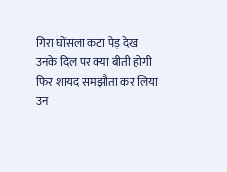गिरा घोंसला कटा पेड़ देख
उनके दिल पर क्या बीती होगी
फिर शायद समझौता कर लिया
उन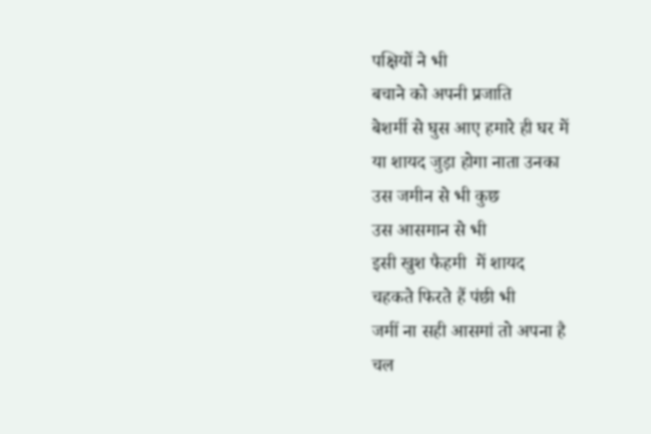पक्षियों ने भी
बचाने को अपनी प्रजाति
बेशर्मी से घुस आए हमारे ही घर में
या शायद जुड़ा होगा नाता उनका
उस जमीन से भी कुछ
उस आसमान से भी
इसी खुश फैहमी  में शायद
चहकते फिरते हैं पंछी भी
जमीं ना सही आसमां तो अपना है
चल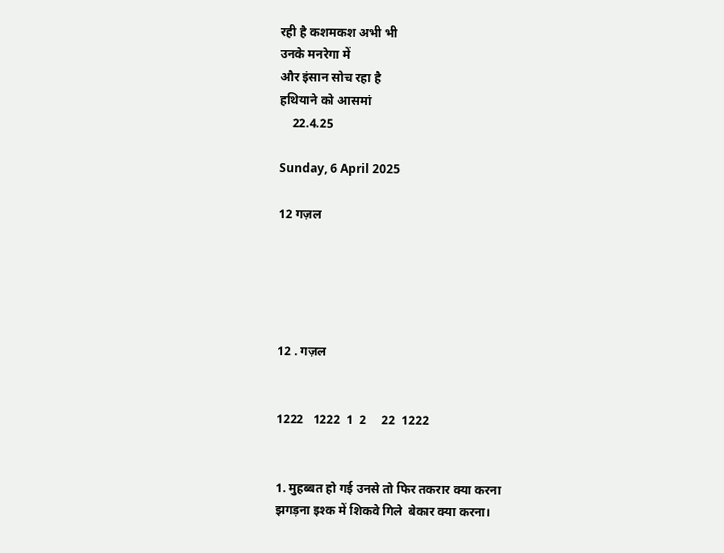रही है कशमकश अभी भी
उनके मनरेगा में
और इंसान सोच रहा है
हथियाने को आसमां
    22.4.25

Sunday, 6 April 2025

12 गज़ल





12 . गज़ल


1222   1222  1  2     22  1222


1. मुहब्बत हो गई उनसे तो फिर तकरार क्या करना
झगड़ना इश्क में शिकवे गिले  बेकार क्या करना।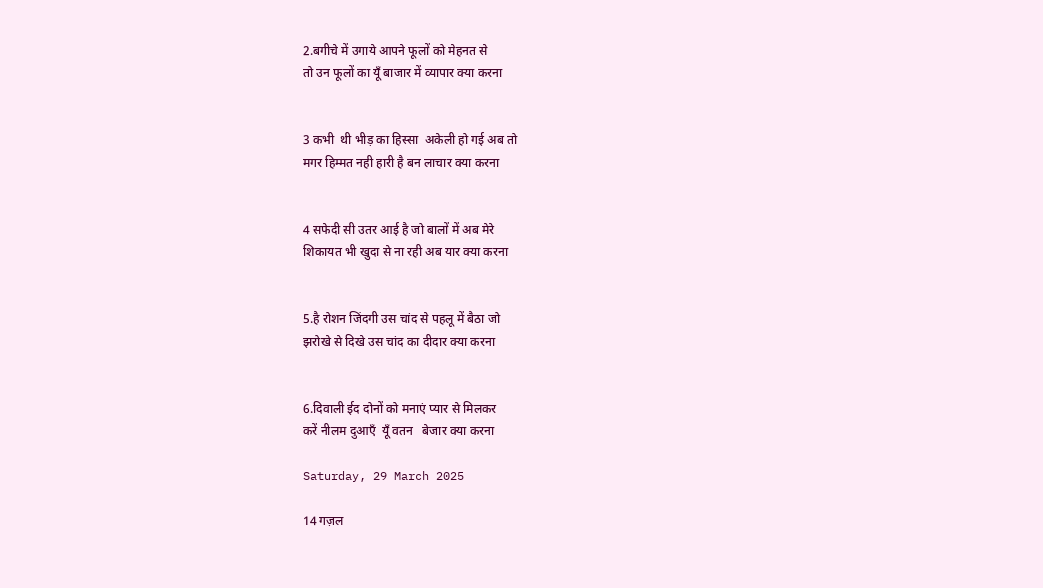2.बगीचे में उगाये आपने फूलों को मेहनत से
तो उन फूलों का यूँ बाजार में व्यापार क्या करना


3 कभी  थी भीड़ का हिस्सा  अकेली हो गई अब तो
मगर हिम्मत नही हारी है बन लाचार क्या करना


4 सफेदी सी उतर आई है जो बालों में अब मेरे
शिकायत भी खुदा से ना रही अब यार क्या करना


5.है रोशन जिंदगी उस चांद से पहलू में बैठा जो
झरोखे से दिखे उस चांद का दीदार क्या करना


6.दिवाली ईद दोनों को मनाएं प्यार से मिलकर
करें नीलम दुआएँ  यूँ वतन   बेजार क्या करना

Saturday, 29 March 2025

14 गज़ल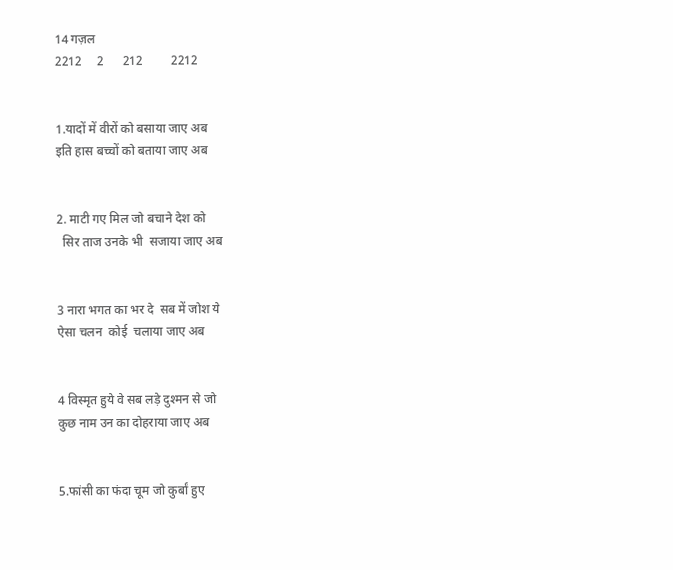14 गज़ल
2212     2      212         2212


1.यादों में वीरों को बसाया जाए अब
इति हास बच्चों को बताया जाए अब


2. माटी गए मिल जो बचाने देश को
  सिर ताज उनके भी  सजाया जाए अब


3 नारा भगत का भर दे  सब में जोश ये
ऐसा चलन  कोई  चलाया जाए अब


4 विस्मृत हुये वे सब लड़े दुश्मन से जो
कुछ नाम उन का दोहराया जाए अब


5.फांसी का फंदा चूम जो कुर्बां हुए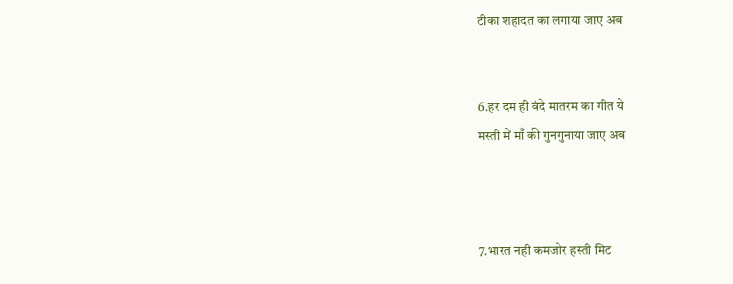टीका शहादत का लगाया जाए अब


6.हर दम ही वंदे मातरम का गीत ये
मस्ती में माँ की गुनगुनाया जाए अब



7.भारत नही कमजोर हस्ती मिट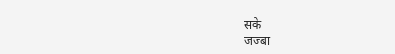सके
जज्बा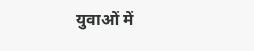युवाओं में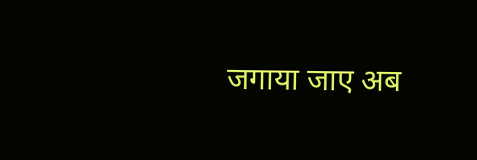जगाया जाए अब